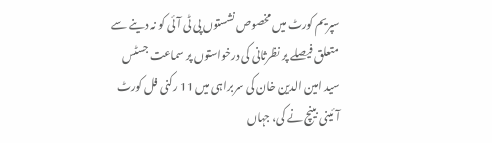سپریم کورٹ میں مخصوص نشستوں پی ٹی آئی کو نہ دینے سے متعلق فیصلے پر نظرثانی کی درخواستوں پر سماعت جسٹس سید امین الدین خان کی سربراہی میں 11 رکنی فل کورٹ آئینی بینچ نے کی، جہاں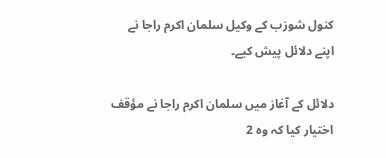کنول شوزب کے وکیل سلمان اکرم راجا نے اپنے دلائل پیش کیے۔

دلائل کے آغاز میں سلمان اکرم راجا نے مؤقف اختیار کیا کہ وہ 2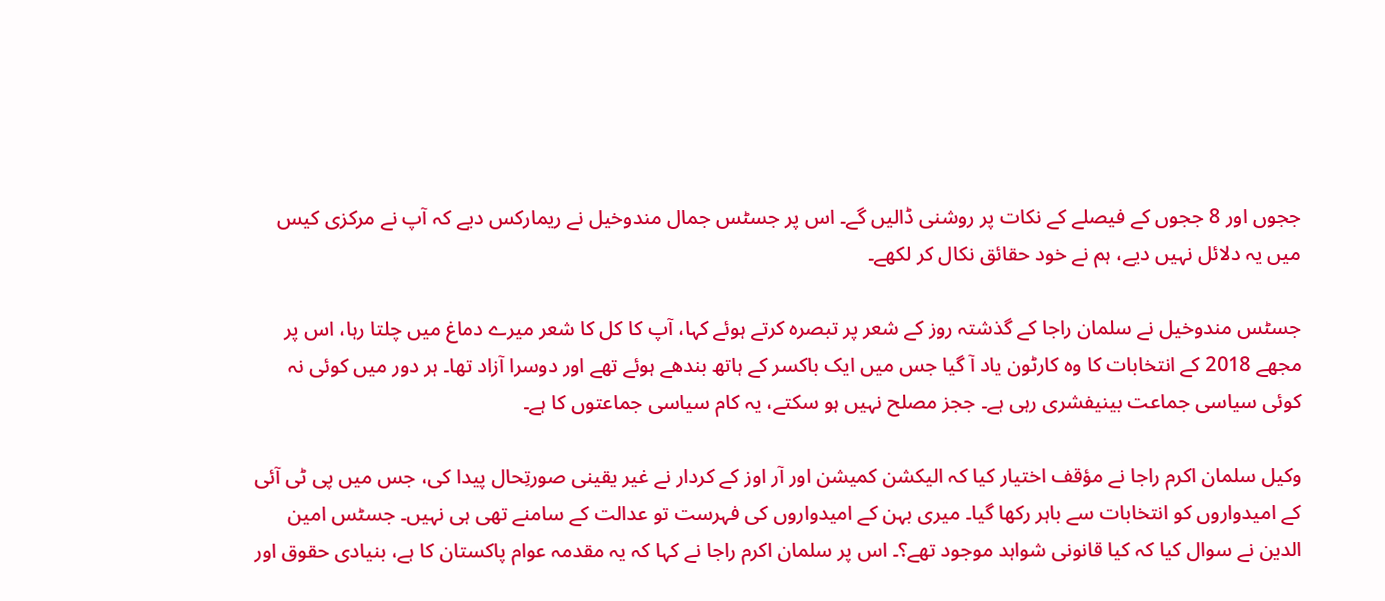ججوں اور 8 ججوں کے فیصلے کے نکات پر روشنی ڈالیں گے۔ اس پر جسٹس جمال مندوخیل نے ریمارکس دیے کہ آپ نے مرکزی کیس میں یہ دلائل نہیں دیے، ہم نے خود حقائق نکال کر لکھے۔

جسٹس مندوخیل نے سلمان راجا کے گذشتہ روز کے شعر پر تبصرہ کرتے ہوئے کہا، آپ کا کل کا شعر میرے دماغ میں چلتا رہا، اس پر مجھے 2018 کے انتخابات کا وہ کارٹون یاد آ گیا جس میں ایک باکسر کے ہاتھ بندھے ہوئے تھے اور دوسرا آزاد تھا۔ ہر دور میں کوئی نہ کوئی سیاسی جماعت بینیفشری رہی ہے۔ ججز مصلح نہیں ہو سکتے، یہ کام سیاسی جماعتوں کا ہے۔

وکیل سلمان اکرم راجا نے مؤقف اختیار کیا کہ الیکشن کمیشن اور آر اوز کے کردار نے غیر یقینی صورتِحال پیدا کی، جس میں پی ٹی آئی کے امیدواروں کو انتخابات سے باہر رکھا گیا۔ میری بہن کے امیدواروں کی فہرست تو عدالت کے سامنے تھی ہی نہیں۔ جسٹس امین الدین نے سوال کیا کہ کیا قانونی شواہد موجود تھے؟۔ اس پر سلمان اکرم راجا نے کہا کہ یہ مقدمہ عوام پاکستان کا ہے، بنیادی حقوق اور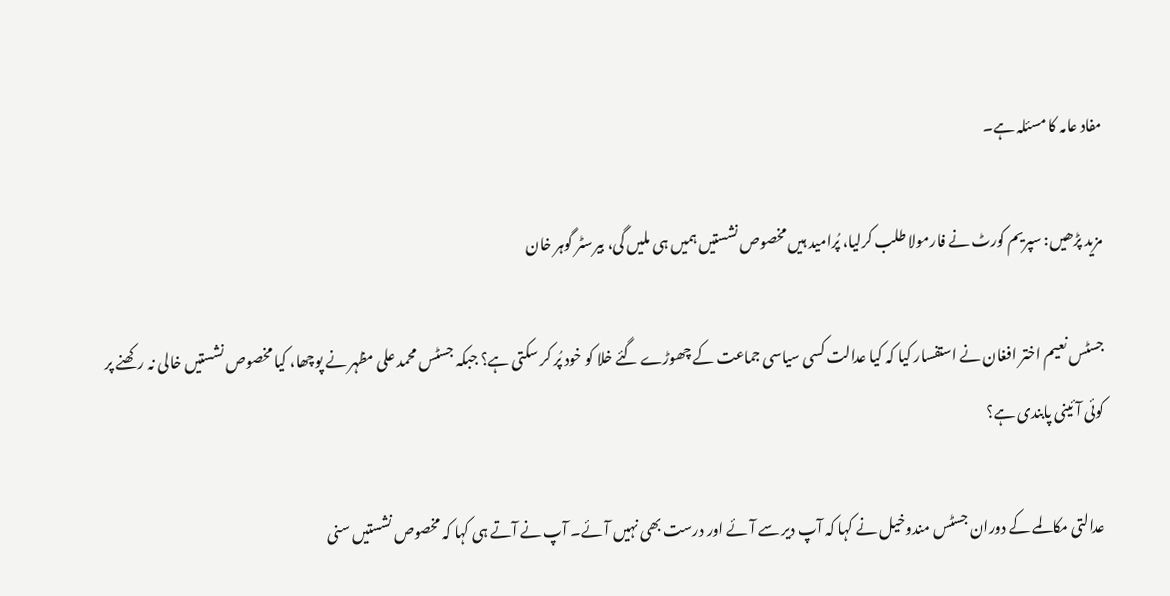مفاد عامہ کا مسئلہ ہے۔

مزید پڑھیں: سپریم کورٹ نے فارمولا طلب کرلیا، پُرامید ہیں مخصوص نشستیں ہمیں ہی ملیں گی، بیرسٹر گوہر خان

جسٹس نعیم اختر افغان نے استفسار کیا کہ کیا عدالت کسی سیاسی جماعت کے چھوڑے گئے خلا کو خود پُر کر سکتی ہے؟ جبکہ جسٹس محمد علی مظہر نے پوچھا، کیا مخصوص نشستیں خالی نہ رکھنے پر کوئی آئینی پابندی ہے؟

عدالتی مکالمے کے دوران جسٹس مندوخیل نے کہا کہ آپ دیر سے آئے اور درست بھی نہیں آئے۔ آپ نے آتے ہی کہا کہ مخصوص نشستیں سنی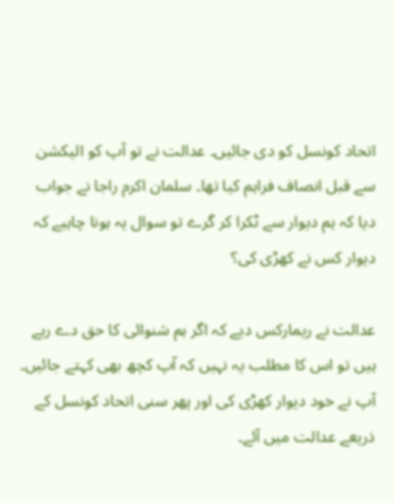اتحاد کونسل کو دی جائیں۔ عدالت نے تو آپ کو الیکشن سے قبل انصاف فراہم کیا تھا۔ سلمان اکرم راجا نے جواب دیا کہ ہم دیوار سے ٹکرا کر گرے تو سوال یہ ہونا چاہیے کہ دیوار کس نے کھڑی کی؟

عدالت نے ریمارکس دیے کہ اگر ہم شنوائی کا حق دے رہے ہیں تو اس کا مطلب یہ نہیں کہ آپ کچھ بھی کہتے جائیں۔ آپ نے خود دیوار کھڑی کی اور پھر سنی اتحاد کونسل کے ذریعے عدالت میں آئے۔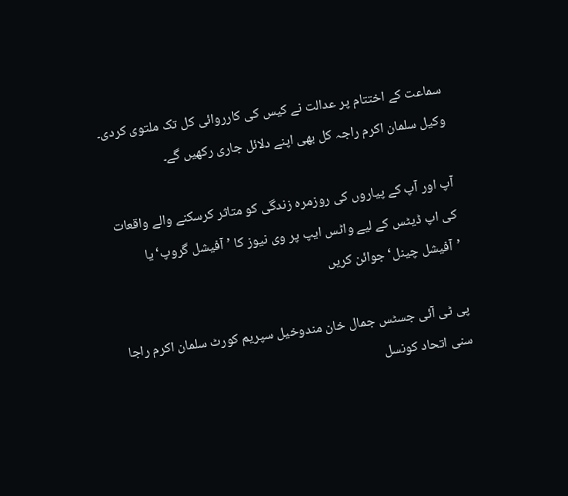سماعت کے اختتام پر عدالت نے کیس کی کارروائی کل تک ملتوی کردی۔ وکیل سلمان اکرم راجہ کل بھی اپنے دلائل جاری رکھیں گے۔

آپ اور آپ کے پیاروں کی روزمرہ زندگی کو متاثر کرسکنے والے واقعات کی اپ ڈیٹس کے لیے واٹس ایپ پر وی نیوز کا ’آفیشل گروپ‘ یا ’آفیشل چینل‘ جوائن کریں

پی ٹی آئی جسٹس جمال خان مندوخیل سپریم کورٹ سلمان اکرم راجا سنی اتحاد کونسل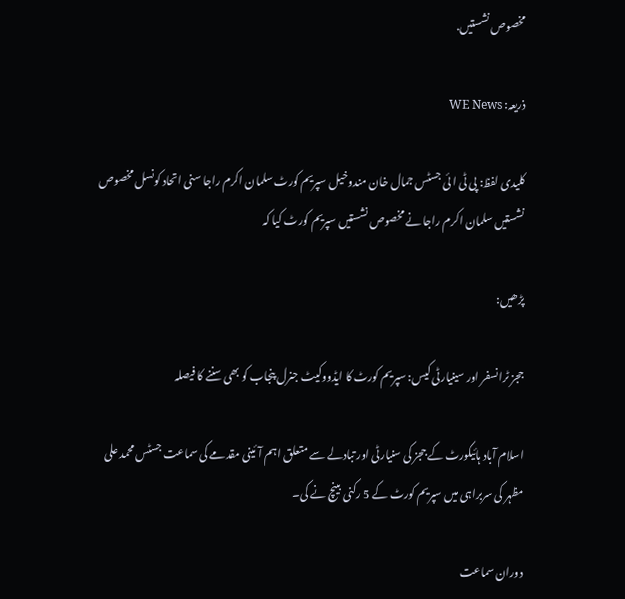مخصوص نشستیں.

ذریعہ: WE News

کلیدی لفظ: پی ٹی ا ئی جسٹس جمال خان مندوخیل سپریم کورٹ سلمان اکرم راجا سنی اتحاد کونسل مخصوص نشستیں سلمان اکرم راجا نے مخصوص نشستیں سپریم کورٹ کیا کہ

پڑھیں:

ججز ٹرانسفر اور سینیارٹی کیس: سپریم کورٹ کا ایڈووکیٹ جنرل پنجاب کو بھی سننے کا فیصلہ

اسلام آباد ہائیکورٹ کے ججز کی سنیارٹی اور تبادلے سے متعلق اہم آئینی مقدمے کی سماعت جسٹس محمد علی مظہر کی سربراہی میں سپریم کورٹ کے 5 رکنی بینچ نے کی۔

دوران سماعت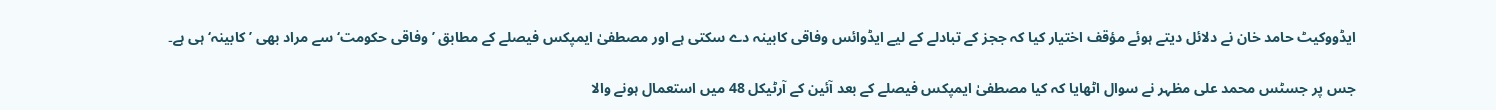ایڈووکیٹ حامد خان نے دلائل دیتے ہوئے مؤقف اختیار کیا کہ ججز کے تبادلے کے لیے ایڈوائس وفاقی کابینہ دے سکتی ہے اور مصطفیٰ ایمپکس فیصلے کے مطابق ’وفاقی حکومت‘ سے مراد بھی ’کابینہ‘ ہی ہے۔

جس پر جسٹس محمد علی مظہر نے سوال اٹھایا کہ کیا مصطفیٰ ایمپکس فیصلے کے بعد آئین کے آرٹیکل 48 میں استعمال ہونے والا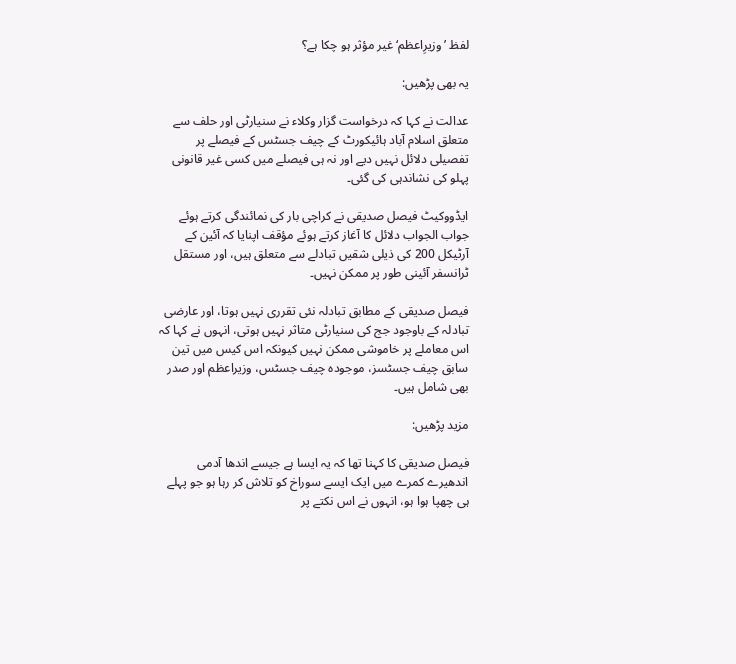لفظ ’وزیرِاعظم‘ غیر مؤثر ہو چکا ہے؟

یہ بھی پڑھیں:

عدالت نے کہا کہ درخواست گزار وکلاء نے سنیارٹی اور حلف سے متعلق اسلام آباد ہائیکورٹ کے چیف جسٹس کے فیصلے پر تفصیلی دلائل نہیں دیے اور نہ ہی فیصلے میں کسی غیر قانونی پہلو کی نشاندہی کی گئی۔

ایڈووکیٹ فیصل صدیقی نے کراچی بار کی نمائندگی کرتے ہوئے جواب الجواب دلائل کا آغاز کرتے ہوئے مؤقف اپنایا کہ آئین کے آرٹیکل 200 کی ذیلی شقیں تبادلے سے متعلق ہیں، اور مستقل ٹرانسفر آئینی طور پر ممکن نہیں۔

فیصل صدیقی کے مطابق تبادلہ نئی تقرری نہیں ہوتا، اور عارضی تبادلہ کے باوجود جج کی سنیارٹی متاثر نہیں ہوتی، انہوں نے کہا کہ اس معاملے پر خاموشی ممکن نہیں کیونکہ اس کیس میں تین سابق چیف جسٹسز، موجودہ چیف جسٹس، وزیراعظم اور صدر بھی شامل ہیں۔

مزید پڑھیں:

فیصل صدیقی کا کہنا تھا کہ یہ ایسا ہے جیسے اندھا آدمی اندھیرے کمرے میں ایک ایسے سوراخ کو تلاش کر رہا ہو جو پہلے ہی چھپا ہوا ہو، انہوں نے اس نکتے پر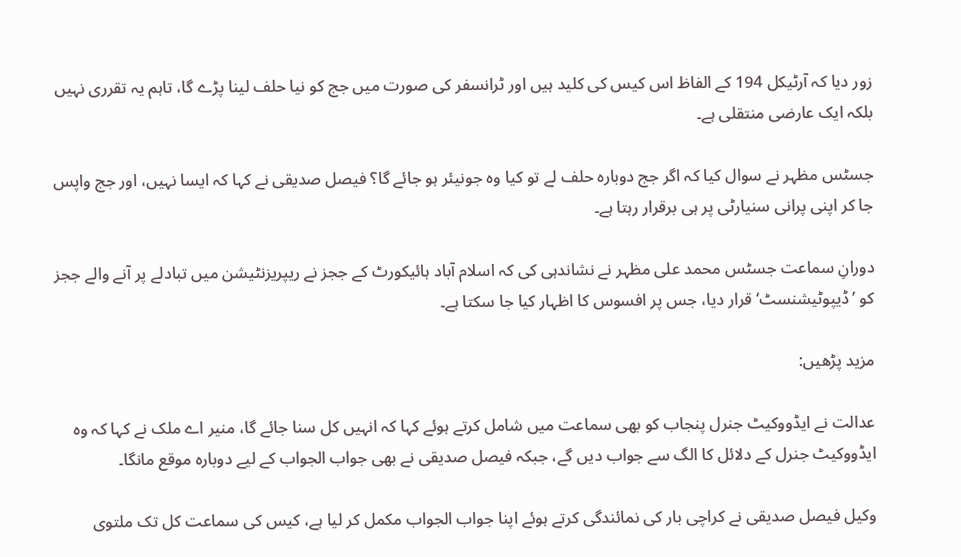زور دیا کہ آرٹیکل 194 کے الفاظ اس کیس کی کلید ہیں اور ٹرانسفر کی صورت میں جج کو نیا حلف لینا پڑے گا، تاہم یہ تقرری نہیں بلکہ ایک عارضی منتقلی ہے۔

جسٹس مظہر نے سوال کیا کہ اگر جج دوبارہ حلف لے تو کیا وہ جونیئر ہو جائے گا؟ فیصل صدیقی نے کہا کہ ایسا نہیں، اور جج واپس جا کر اپنی پرانی سنیارٹی پر ہی برقرار رہتا ہے۔

دورانِ سماعت جسٹس محمد علی مظہر نے نشاندہی کی کہ اسلام آباد ہائیکورٹ کے ججز نے ریپریزنٹیشن میں تبادلے پر آنے والے ججز کو ’ڈیپوٹیشنسٹ‘ قرار دیا، جس پر افسوس کا اظہار کیا جا سکتا ہے۔

مزید پڑھیں:

عدالت نے ایڈووکیٹ جنرل پنجاب کو بھی سماعت میں شامل کرتے ہوئے کہا کہ انہیں کل سنا جائے گا، منیر اے ملک نے کہا کہ وہ ایڈووکیٹ جنرل کے دلائل کا الگ سے جواب دیں گے، جبکہ فیصل صدیقی نے بھی جواب الجواب کے لیے دوبارہ موقع مانگا۔

وکیل فیصل صدیقی نے کراچی بار کی نمائندگی کرتے ہوئے اپنا جواب الجواب مکمل کر لیا ہے، کیس کی سماعت کل تک ملتوی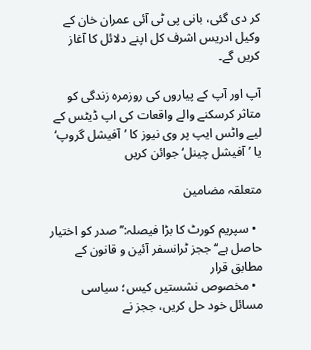کر دی گئی، بانی پی ٹی آئی عمران خان کے وکیل ادریس اشرف کل اپنے دلائل کا آغاز کریں گے۔

آپ اور آپ کے پیاروں کی روزمرہ زندگی کو متاثر کرسکنے والے واقعات کی اپ ڈیٹس کے لیے واٹس ایپ پر وی نیوز کا ’آفیشل گروپ‘ یا ’آفیشل چینل‘ جوائن کریں

متعلقہ مضامین

  • سپریم کورٹ کا بڑا فیصلہ:’’صدر کو اختیار حاصل ہے‘‘ ججز ٹرانسفر آئین و قانون کے مطابق قرار
  • مخصوص نشستیں کیس؛ سیاسی مسائل خود حل کریں، ججز نے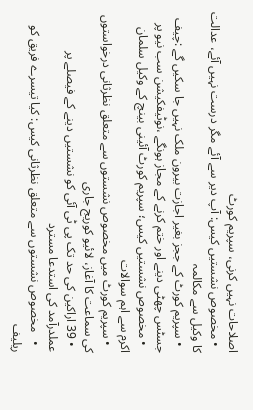اصلاحات نہیں کرنی، سپریم کورٹ
  • مخصوص نشستیں کیس: آپ دیر سے آئے مگر درست نہیں آئے، عدالت کا وکیل سے مکالمہ
  • سپریم کورٹ کے ججز بغیر اجازت بیرون ملک نہیں جا سکیں گے :چیف جسٹس چھٹی دینے اور ختم کرنے کے مجاز ہونگے ،نوٹیفکیشن سب نیو پر
  • مخصوص نشستیں کیس؛ سپریم کورٹ آئینی بینچ کے وکیل سلمان اکرم سے اہم سوالات
  • سپریم کورٹ میں مخصوص نشستوں سے متعلق نظرثانی درخواستوں کی سماعت کا آغاز، لائیو کوریج جاری
  • 39 اراکین کی حد تک پی ٹی آئی کو نشستیں دینے کے فیصلے پر عملدرآمد کی استدعا مسترد
  •   مخصوص نشستوں سے متعلق نظرثانی کیس: کیا تیسرے فریق کو ریلیف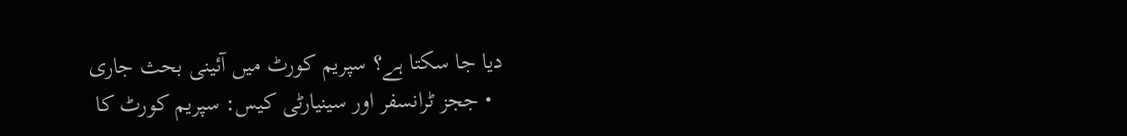دیا جا سکتا ہے؟ سپریم کورٹ میں آئینی بحث جاری
  • ججز ٹرانسفر اور سینیارٹی کیس: سپریم کورٹ کا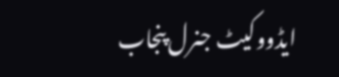ایڈووکیٹ جنرل پنجاب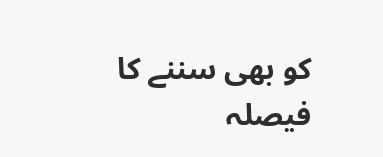کو بھی سننے کا فیصلہ